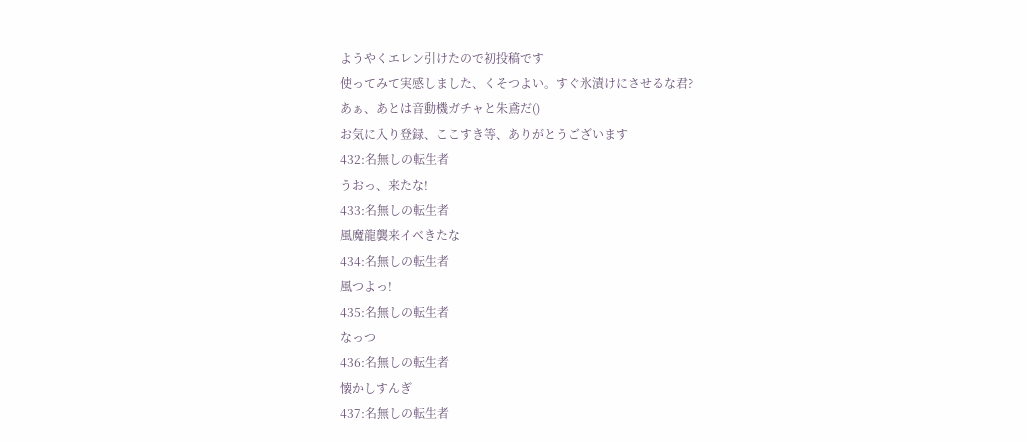ようやくエレン引けたので初投稿です
使ってみて実感しました、くそつよい。すぐ氷漬けにさせるな君?
あぁ、あとは音動機ガチャと朱鳶だ()
お気に入り登録、ここすき等、ありがとうございます
432:名無しの転生者
うおっ、来たな!
433:名無しの転生者
風魔龍襲来イベきたな
434:名無しの転生者
風つよっ!
435:名無しの転生者
なっつ
436:名無しの転生者
懐かしすんぎ
437:名無しの転生者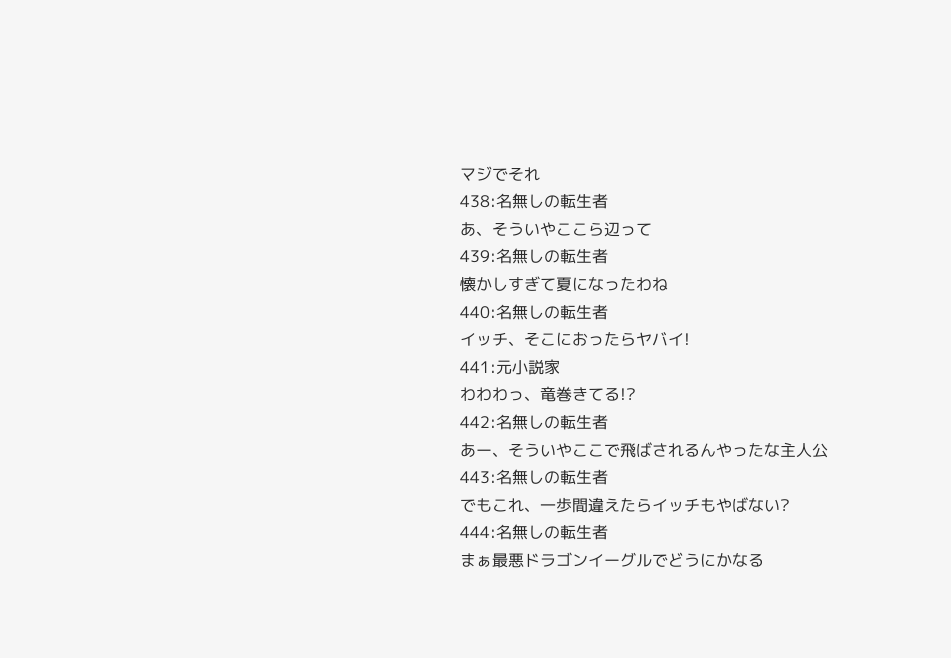マジでそれ
438:名無しの転生者
あ、そういやここら辺って
439:名無しの転生者
懐かしすぎて夏になったわね
440:名無しの転生者
イッチ、そこにおったらヤバイ!
441:元小説家
わわわっ、竜巻きてる!?
442:名無しの転生者
あー、そういやここで飛ばされるんやったな主人公
443:名無しの転生者
でもこれ、一歩間違えたらイッチもやばない?
444:名無しの転生者
まぁ最悪ドラゴンイーグルでどうにかなる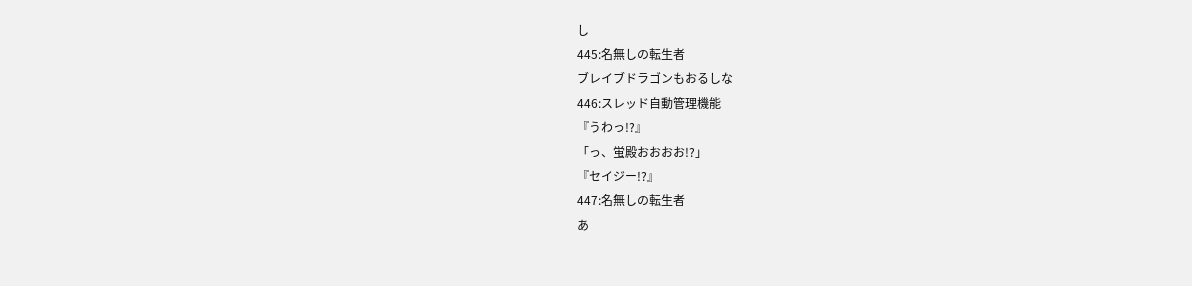し
445:名無しの転生者
ブレイブドラゴンもおるしな
446:スレッド自動管理機能
『うわっ!?』
「っ、蛍殿おおおお!?」
『セイジー!?』
447:名無しの転生者
あ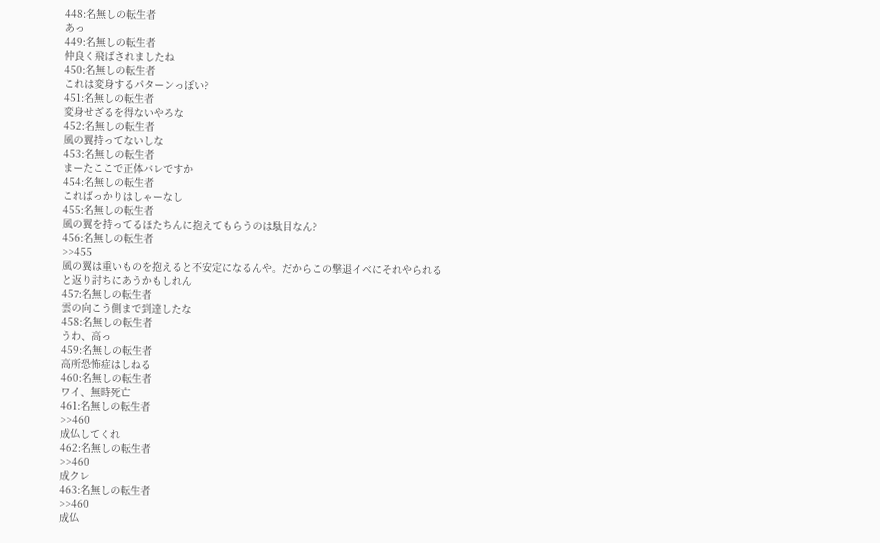448:名無しの転生者
あっ
449:名無しの転生者
仲良く飛ばされましたね
450:名無しの転生者
これは変身するパターンっぽい?
451:名無しの転生者
変身せざるを得ないやろな
452:名無しの転生者
風の翼持ってないしな
453:名無しの転生者
まーたここで正体バレですか
454:名無しの転生者
こればっかりはしゃーなし
455:名無しの転生者
風の翼を持ってるほたちんに抱えてもらうのは駄目なん?
456:名無しの転生者
>>455
風の翼は重いものを抱えると不安定になるんや。だからこの撃退イベにそれやられると返り討ちにあうかもしれん
457:名無しの転生者
雲の向こう側まで到達したな
458:名無しの転生者
うわ、高っ
459:名無しの転生者
高所恐怖症はしねる
460:名無しの転生者
ワイ、無時死亡
461:名無しの転生者
>>460
成仏してくれ
462:名無しの転生者
>>460
成クレ
463:名無しの転生者
>>460
成仏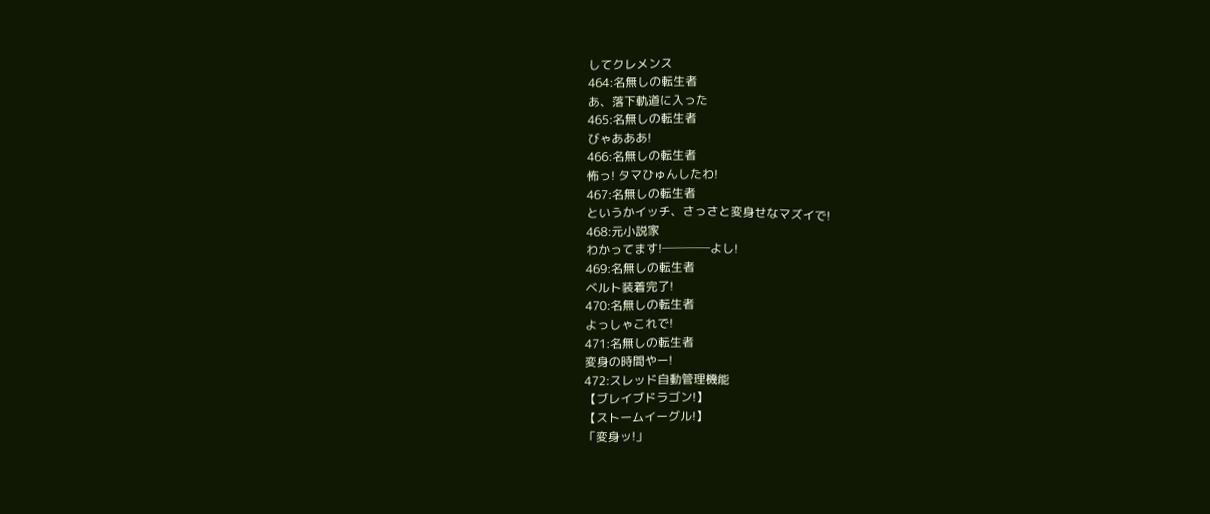してクレメンス
464:名無しの転生者
あ、落下軌道に入った
465:名無しの転生者
びゃあああ!
466:名無しの転生者
怖っ! タマひゅんしたわ!
467:名無しの転生者
というかイッチ、さっさと変身せなマズイで!
468:元小説家
わかってます!────よし!
469:名無しの転生者
ベルト装着完了!
470:名無しの転生者
よっしゃこれで!
471:名無しの転生者
変身の時間やー!
472:スレッド自動管理機能
【ブレイブドラゴン!】
【ストームイーグル!】
「変身ッ!」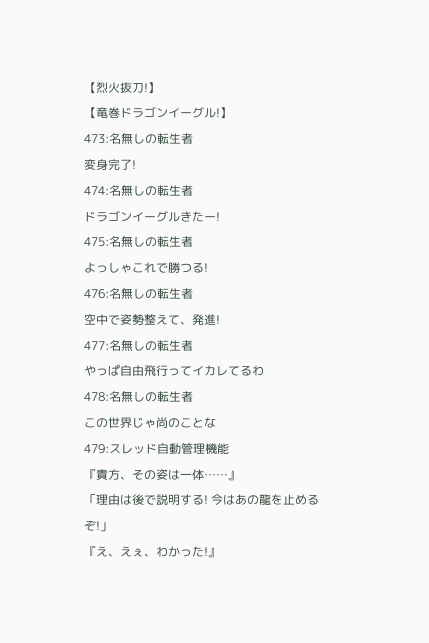【烈火抜刀!】
【竜巻ドラゴンイーグル!】
473:名無しの転生者
変身完了!
474:名無しの転生者
ドラゴンイーグルきたー!
475:名無しの転生者
よっしゃこれで勝つる!
476:名無しの転生者
空中で姿勢整えて、発進!
477:名無しの転生者
やっぱ自由飛行ってイカレてるわ
478:名無しの転生者
この世界じゃ尚のことな
479:スレッド自動管理機能
『貴方、その姿は一体……』
「理由は後で説明する! 今はあの龍を止めるぞ!」
『え、えぇ、わかった!』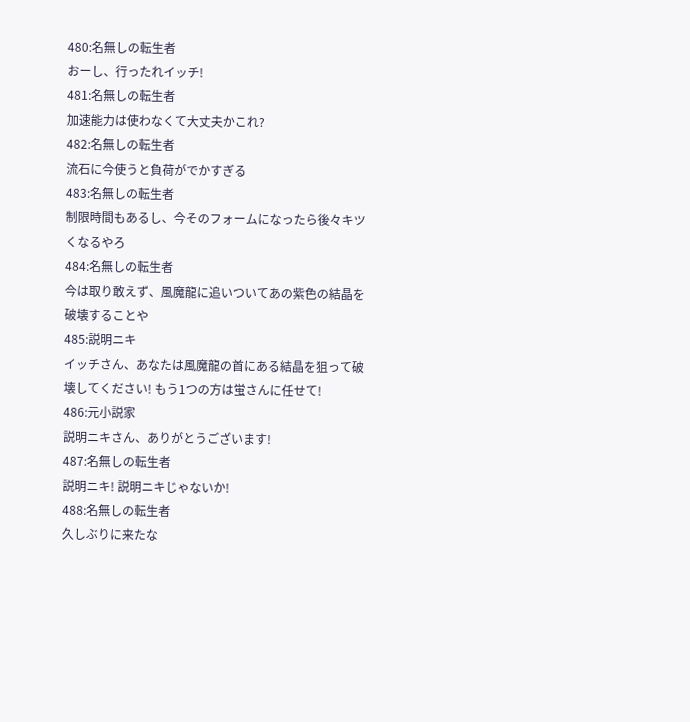480:名無しの転生者
おーし、行ったれイッチ!
481:名無しの転生者
加速能力は使わなくて大丈夫かこれ?
482:名無しの転生者
流石に今使うと負荷がでかすぎる
483:名無しの転生者
制限時間もあるし、今そのフォームになったら後々キツくなるやろ
484:名無しの転生者
今は取り敢えず、風魔龍に追いついてあの紫色の結晶を破壊することや
485:説明ニキ
イッチさん、あなたは風魔龍の首にある結晶を狙って破壊してください! もう1つの方は蛍さんに任せて!
486:元小説家
説明ニキさん、ありがとうございます!
487:名無しの転生者
説明ニキ! 説明ニキじゃないか!
488:名無しの転生者
久しぶりに来たな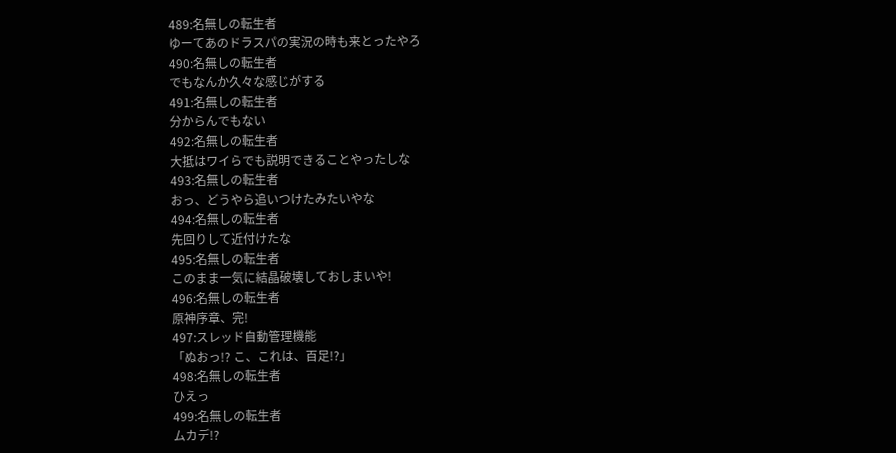489:名無しの転生者
ゆーてあのドラスパの実況の時も来とったやろ
490:名無しの転生者
でもなんか久々な感じがする
491:名無しの転生者
分からんでもない
492:名無しの転生者
大抵はワイらでも説明できることやったしな
493:名無しの転生者
おっ、どうやら追いつけたみたいやな
494:名無しの転生者
先回りして近付けたな
495:名無しの転生者
このまま一気に結晶破壊しておしまいや!
496:名無しの転生者
原神序章、完!
497:スレッド自動管理機能
「ぬおっ!? こ、これは、百足!?」
498:名無しの転生者
ひえっ
499:名無しの転生者
ムカデ!?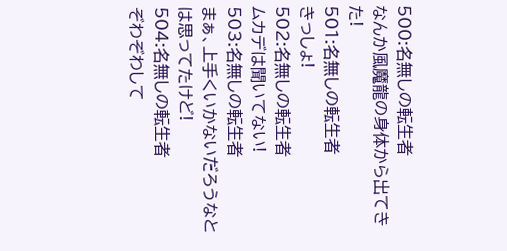500:名無しの転生者
なんか風魔龍の身体から出てきた!
501:名無しの転生者
きっしょ!
502:名無しの転生者
ムカデは聞いてない!
503:名無しの転生者
まぁ、上手くいかないだろうなとは思ってたけど!
504:名無しの転生者
ぞわぞわして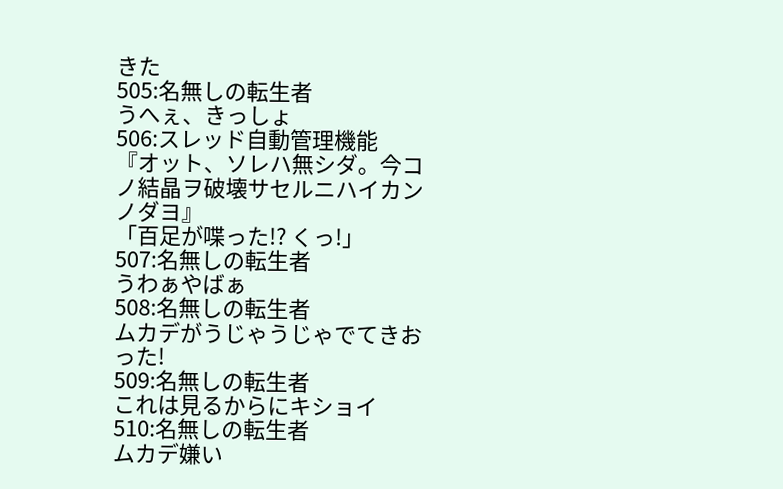きた
505:名無しの転生者
うへぇ、きっしょ
506:スレッド自動管理機能
『オット、ソレハ無シダ。今コノ結晶ヲ破壊サセルニハイカンノダヨ』
「百足が喋った!? くっ!」
507:名無しの転生者
うわぁやばぁ
508:名無しの転生者
ムカデがうじゃうじゃでてきおった!
509:名無しの転生者
これは見るからにキショイ
510:名無しの転生者
ムカデ嫌い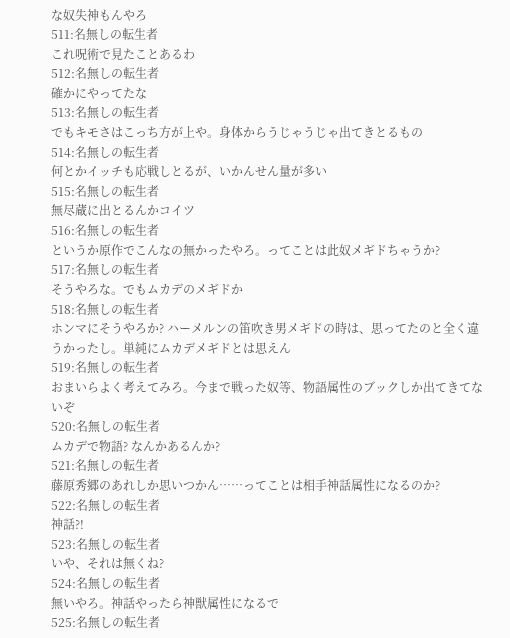な奴失神もんやろ
511:名無しの転生者
これ呪術で見たことあるわ
512:名無しの転生者
確かにやってたな
513:名無しの転生者
でもキモさはこっち方が上や。身体からうじゃうじゃ出てきとるもの
514:名無しの転生者
何とかイッチも応戦しとるが、いかんせん量が多い
515:名無しの転生者
無尽蔵に出とるんかコイツ
516:名無しの転生者
というか原作でこんなの無かったやろ。ってことは此奴メギドちゃうか?
517:名無しの転生者
そうやろな。でもムカデのメギドか
518:名無しの転生者
ホンマにそうやろか? ハーメルンの笛吹き男メギドの時は、思ってたのと全く違うかったし。単純にムカデメギドとは思えん
519:名無しの転生者
おまいらよく考えてみろ。今まで戦った奴等、物語属性のブックしか出てきてないぞ
520:名無しの転生者
ムカデで物語? なんかあるんか?
521:名無しの転生者
藤原秀郷のあれしか思いつかん……ってことは相手神話属性になるのか?
522:名無しの転生者
神話?!
523:名無しの転生者
いや、それは無くね?
524:名無しの転生者
無いやろ。神話やったら神獣属性になるで
525:名無しの転生者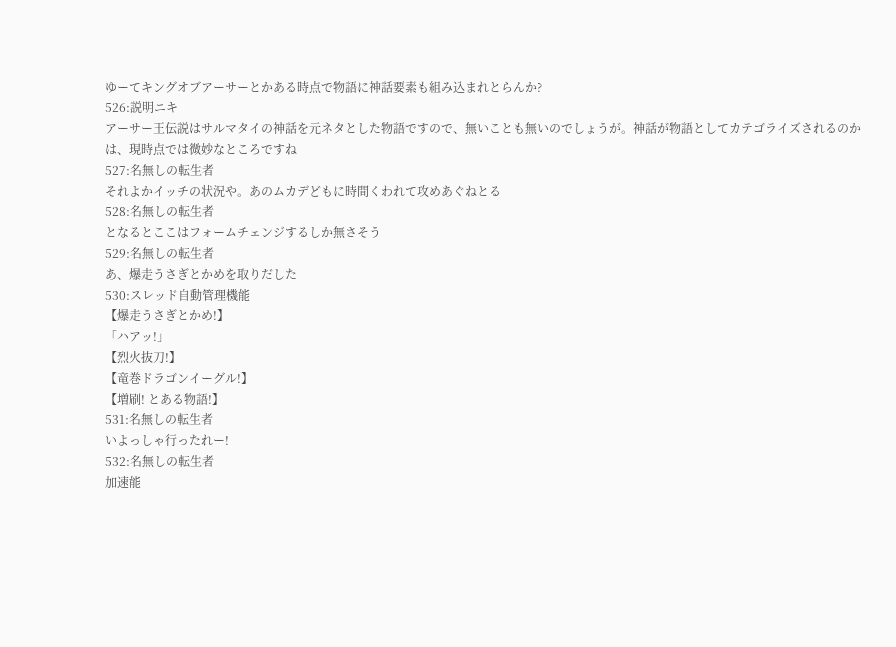ゆーてキングオブアーサーとかある時点で物語に神話要素も組み込まれとらんか?
526:説明ニキ
アーサー王伝説はサルマタイの神話を元ネタとした物語ですので、無いことも無いのでしょうが。神話が物語としてカテゴライズされるのかは、現時点では微妙なところですね
527:名無しの転生者
それよかイッチの状況や。あのムカデどもに時間くわれて攻めあぐねとる
528:名無しの転生者
となるとここはフォームチェンジするしか無さそう
529:名無しの転生者
あ、爆走うさぎとかめを取りだした
530:スレッド自動管理機能
【爆走うさぎとかめ!】
「ハアッ!」
【烈火抜刀!】
【竜巻ドラゴンイーグル!】
【増刷! とある物語!】
531:名無しの転生者
いよっしゃ行ったれー!
532:名無しの転生者
加速能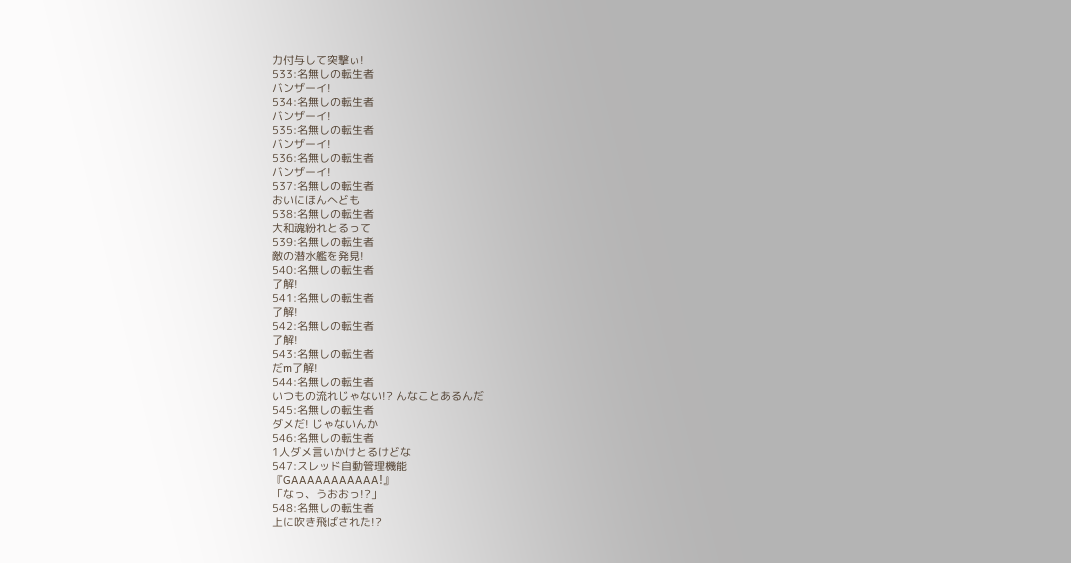力付与して突撃ぃ!
533:名無しの転生者
バンザーイ!
534:名無しの転生者
バンザーイ!
535:名無しの転生者
バンザーイ!
536:名無しの転生者
バンザーイ!
537:名無しの転生者
おいにほんへども
538:名無しの転生者
大和魂紛れとるって
539:名無しの転生者
敵の潜水艦を発見!
540:名無しの転生者
了解!
541:名無しの転生者
了解!
542:名無しの転生者
了解!
543:名無しの転生者
だm了解!
544:名無しの転生者
いつもの流れじゃない!? んなことあるんだ
545:名無しの転生者
ダメだ! じゃないんか
546:名無しの転生者
1人ダメ言いかけとるけどな
547:スレッド自動管理機能
『GAAAAAAAAAAA!』
「なっ、うおおっ!?」
548:名無しの転生者
上に吹き飛ばされた!?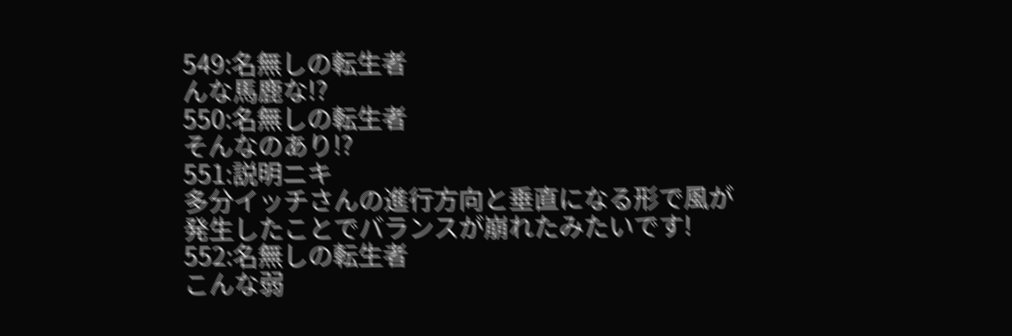549:名無しの転生者
んな馬鹿な!?
550:名無しの転生者
そんなのあり!?
551:説明ニキ
多分イッチさんの進行方向と垂直になる形で風が発生したことでバランスが崩れたみたいです!
552:名無しの転生者
こんな弱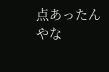点あったんやな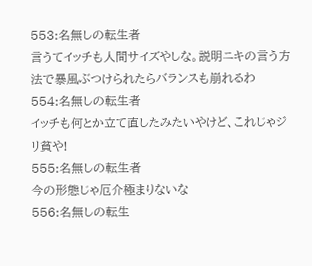553:名無しの転生者
言うてイッチも人間サイズやしな。説明ニキの言う方法で暴風ぶつけられたらバランスも崩れるわ
554:名無しの転生者
イッチも何とか立て直したみたいやけど、これじゃジリ貧や!
555:名無しの転生者
今の形態じゃ厄介極まりないな
556:名無しの転生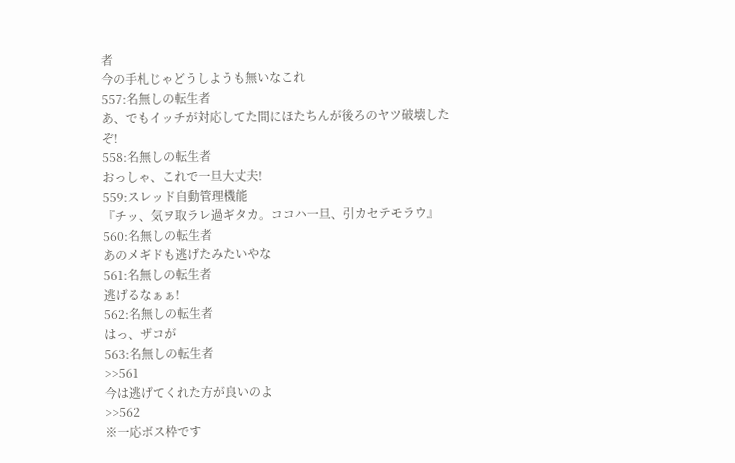者
今の手札じゃどうしようも無いなこれ
557:名無しの転生者
あ、でもイッチが対応してた間にほたちんが後ろのヤツ破壊したぞ!
558:名無しの転生者
おっしゃ、これで一旦大丈夫!
559:スレッド自動管理機能
『チッ、気ヲ取ラレ過ギタカ。ココハ一旦、引カセテモラウ』
560:名無しの転生者
あのメギドも逃げたみたいやな
561:名無しの転生者
逃げるなぁぁ!
562:名無しの転生者
はっ、ザコが
563:名無しの転生者
>>561
今は逃げてくれた方が良いのよ
>>562
※一応ボス枠です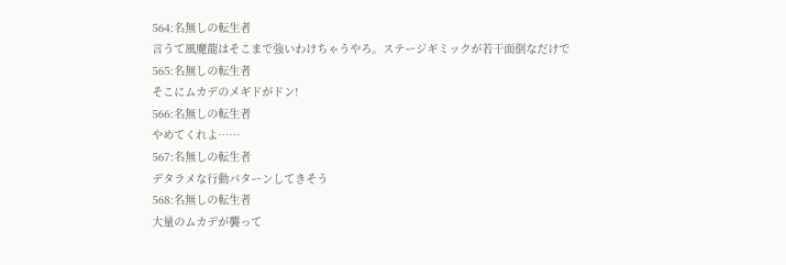564:名無しの転生者
言うて風魔龍はそこまで強いわけちゃうやろ。ステージギミックが若干面倒なだけで
565:名無しの転生者
そこにムカデのメギドがドン!
566:名無しの転生者
やめてくれよ……
567:名無しの転生者
デタラメな行動パターンしてきそう
568:名無しの転生者
大量のムカデが襲って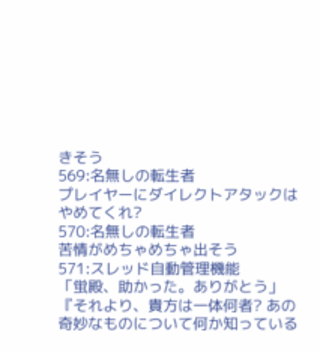きそう
569:名無しの転生者
プレイヤーにダイレクトアタックはやめてくれ?
570:名無しの転生者
苦情がめちゃめちゃ出そう
571:スレッド自動管理機能
「蛍殿、助かった。ありがとう」
『それより、貴方は一体何者? あの奇妙なものについて何か知っている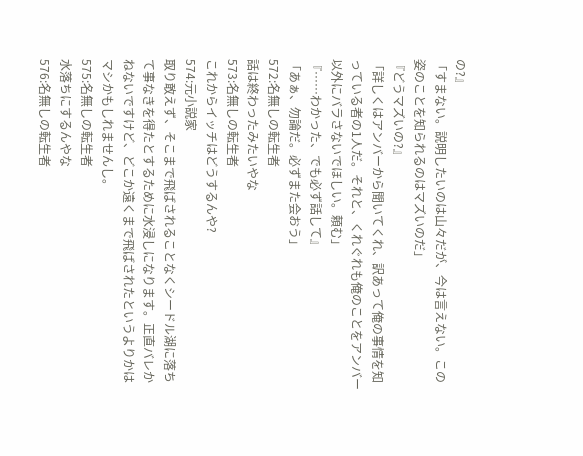の?』
「すまない。説明したいのは山々だが、今は言えない。この姿のことを知られるのはマズいのだ」
『どうマズいの?』
「詳しくはアンバーから聞いてくれ、訳あって俺の事情を知っている者の1人だ。それと、くれぐれも俺のことをアンバー以外にバラさないでほしい。頼む」
『……わかった、でも必ず話して』
「あぁ、勿論だ。必ずまた会おう」
572:名無しの転生者
話は終わったみたいやな
573:名無しの転生者
これからイッチはどうするんや?
574:元小説家
取り敢えず、そこまで飛ばされることなくシードル湖に落ちて事なきを得たとするために水浸しになります。正直バレかねないですけど、どこか遠くまで飛ばされたというよりかはマシかもしれませんし。
575:名無しの転生者
水落ちにするんやな
576:名無しの転生者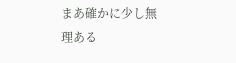まあ確かに少し無理ある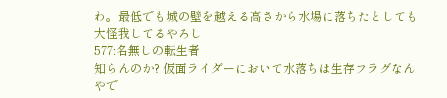わ。最低でも城の壁を越える高さから水場に落ちたとしても大怪我してるやろし
577:名無しの転生者
知らんのか? 仮面ライダーにおいて水落ちは生存フラグなんやで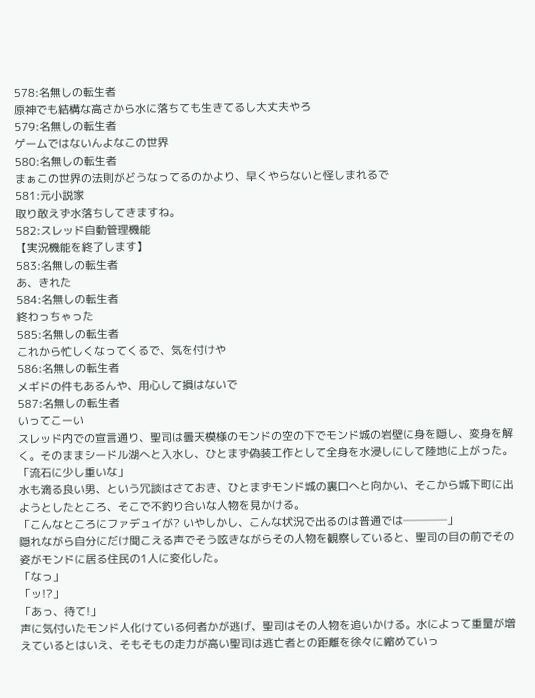578:名無しの転生者
原神でも結構な高さから水に落ちても生きてるし大丈夫やろ
579:名無しの転生者
ゲームではないんよなこの世界
580:名無しの転生者
まぁこの世界の法則がどうなってるのかより、早くやらないと怪しまれるで
581:元小説家
取り敢えず水落ちしてきますね。
582:スレッド自動管理機能
【実況機能を終了します】
583:名無しの転生者
あ、きれた
584:名無しの転生者
終わっちゃった
585:名無しの転生者
これから忙しくなってくるで、気を付けや
586:名無しの転生者
メギドの件もあるんや、用心して損はないで
587:名無しの転生者
いってこーい
スレッド内での宣言通り、聖司は曇天模様のモンドの空の下でモンド城の岩壁に身を隠し、変身を解く。そのままシードル湖へと入水し、ひとまず偽装工作として全身を水浸しにして陸地に上がった。
「流石に少し重いな」
水も滴る良い男、という冗談はさておき、ひとまずモンド城の裏口へと向かい、そこから城下町に出ようとしたところ、そこで不釣り合いな人物を見かける。
「こんなところにファデュイが? いやしかし、こんな状況で出るのは普通では────」
隠れながら自分にだけ聞こえる声でそう呟きながらその人物を観察していると、聖司の目の前でその姿がモンドに居る住民の1人に変化した。
「なっ」
「ッ!?」
「あっ、待て!」
声に気付いたモンド人化けている何者かが逃げ、聖司はその人物を追いかける。水によって重量が増えているとはいえ、そもそもの走力が高い聖司は逃亡者との距離を徐々に縮めていっ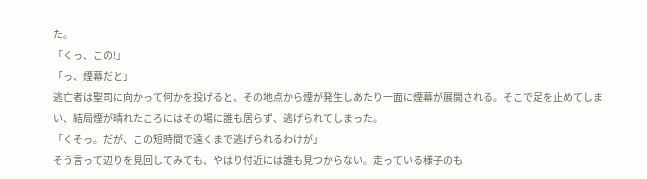た。
「くっ、この!」
「っ、煙幕だと」
逃亡者は聖司に向かって何かを投げると、その地点から煙が発生しあたり一面に煙幕が展開される。そこで足を止めてしまい、結局煙が晴れたころにはその場に誰も居らず、逃げられてしまった。
「くそっ。だが、この短時間で遠くまで逃げられるわけが」
そう言って辺りを見回してみても、やはり付近には誰も見つからない。走っている様子のも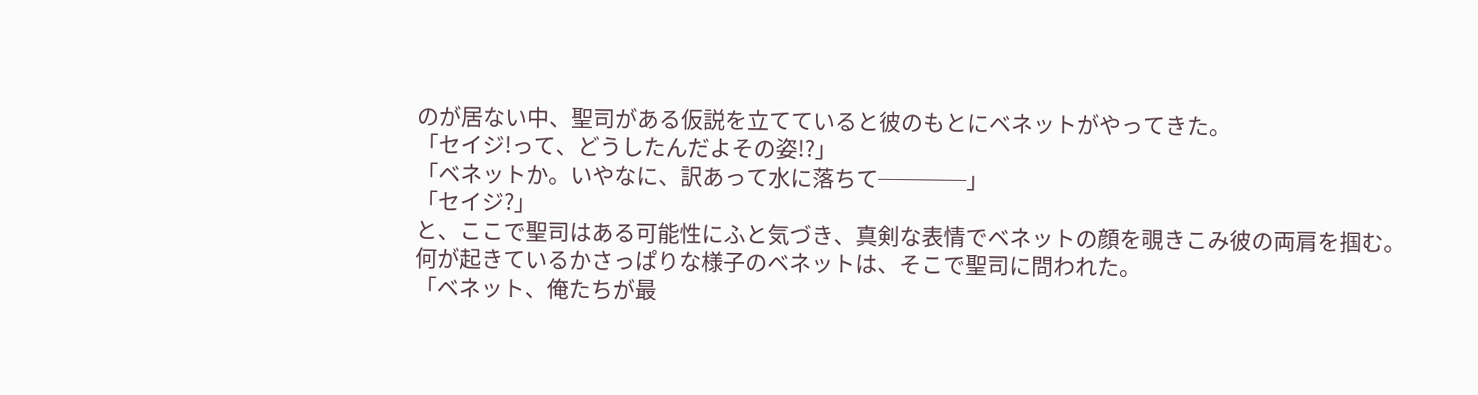のが居ない中、聖司がある仮説を立てていると彼のもとにベネットがやってきた。
「セイジ!って、どうしたんだよその姿!?」
「ベネットか。いやなに、訳あって水に落ちて────」
「セイジ?」
と、ここで聖司はある可能性にふと気づき、真剣な表情でベネットの顔を覗きこみ彼の両肩を掴む。何が起きているかさっぱりな様子のベネットは、そこで聖司に問われた。
「ベネット、俺たちが最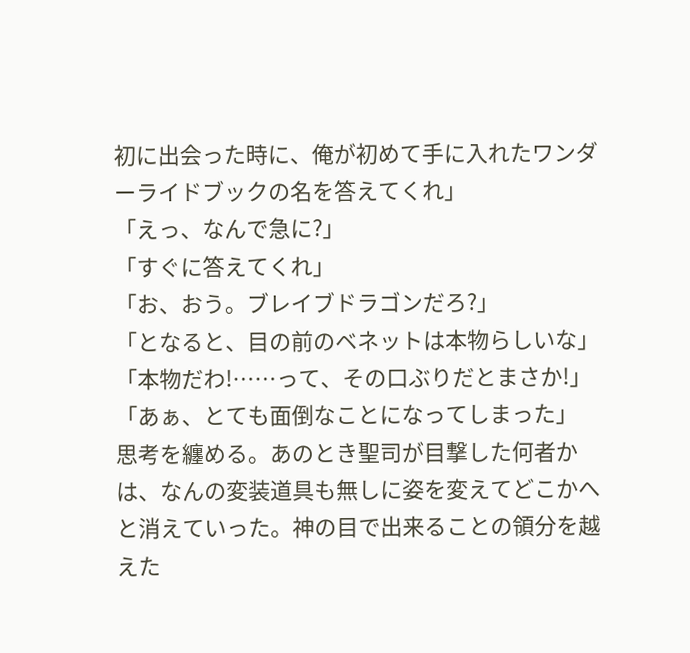初に出会った時に、俺が初めて手に入れたワンダーライドブックの名を答えてくれ」
「えっ、なんで急に?」
「すぐに答えてくれ」
「お、おう。ブレイブドラゴンだろ?」
「となると、目の前のベネットは本物らしいな」
「本物だわ!……って、その口ぶりだとまさか!」
「あぁ、とても面倒なことになってしまった」
思考を纏める。あのとき聖司が目撃した何者かは、なんの変装道具も無しに姿を変えてどこかへと消えていった。神の目で出来ることの領分を越えた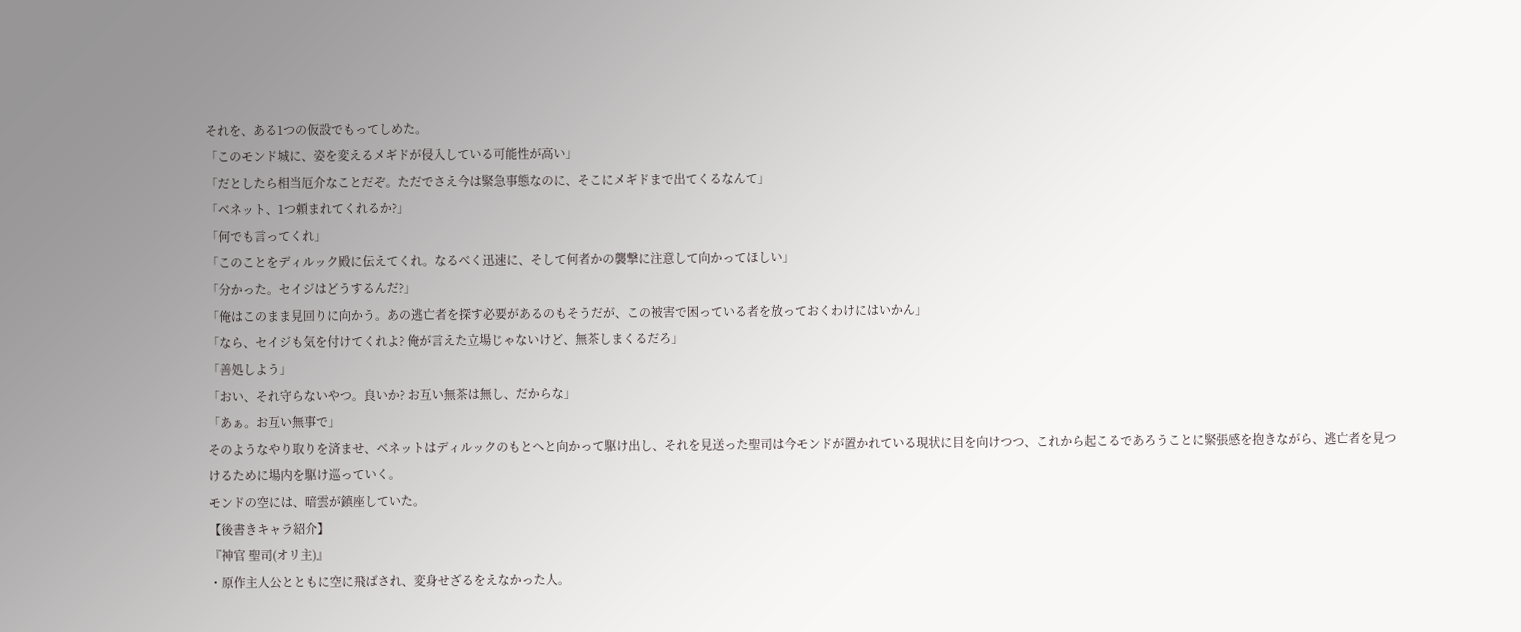それを、ある1つの仮設でもってしめた。
「このモンド城に、姿を変えるメギドが侵入している可能性が高い」
「だとしたら相当厄介なことだぞ。ただでさえ今は緊急事態なのに、そこにメギドまで出てくるなんて」
「ベネット、1つ頼まれてくれるか?」
「何でも言ってくれ」
「このことをディルック殿に伝えてくれ。なるべく迅速に、そして何者かの襲撃に注意して向かってほしい」
「分かった。セイジはどうするんだ?」
「俺はこのまま見回りに向かう。あの逃亡者を探す必要があるのもそうだが、この被害で困っている者を放っておくわけにはいかん」
「なら、セイジも気を付けてくれよ? 俺が言えた立場じゃないけど、無茶しまくるだろ」
「善処しよう」
「おい、それ守らないやつ。良いか? お互い無茶は無し、だからな」
「あぁ。お互い無事で」
そのようなやり取りを済ませ、ベネットはディルックのもとへと向かって駆け出し、それを見送った聖司は今モンドが置かれている現状に目を向けつつ、これから起こるであろうことに緊張感を抱きながら、逃亡者を見つけるために場内を駆け巡っていく。
モンドの空には、暗雲が鎮座していた。
【後書きキャラ紹介】
『神官 聖司(オリ主)』
・原作主人公とともに空に飛ばされ、変身せざるをえなかった人。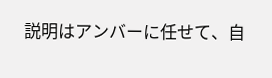説明はアンバーに任せて、自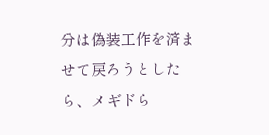分は偽装工作を済ませて戻ろうとしたら、メギドら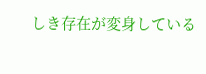しき存在が変身している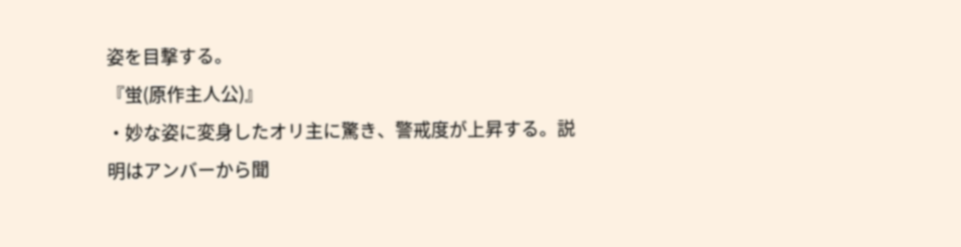姿を目撃する。
『蛍(原作主人公)』
・妙な姿に変身したオリ主に驚き、警戒度が上昇する。説明はアンバーから聞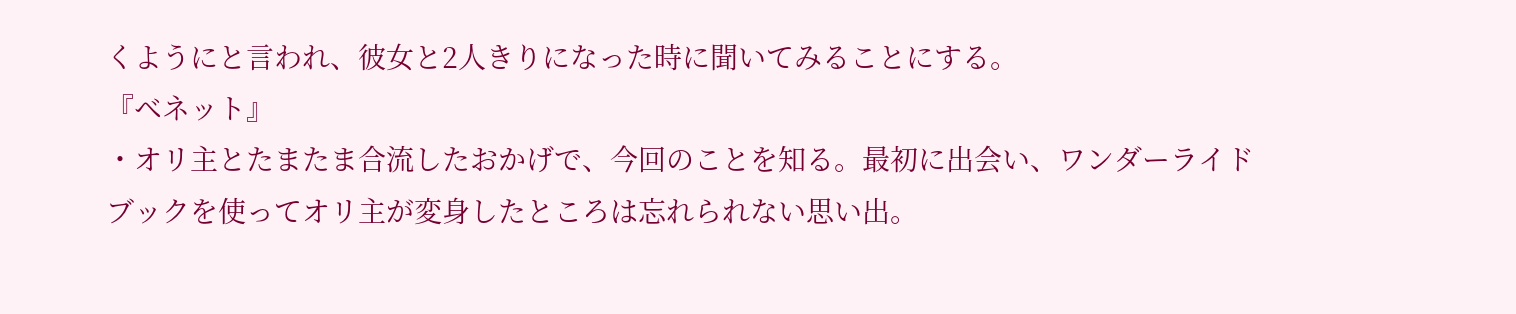くようにと言われ、彼女と2人きりになった時に聞いてみることにする。
『ベネット』
・オリ主とたまたま合流したおかげで、今回のことを知る。最初に出会い、ワンダーライドブックを使ってオリ主が変身したところは忘れられない思い出。